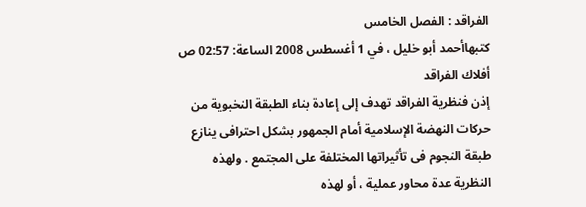الفراقد : الفصل الخامس
كتبهاأحمد أبو خليل ، في 1 أغسطس 2008 الساعة: 02:57 ص
أفلاك الفراقد
إذن فنظرية الفراقد تهدف إلى إعادة بناء الطبقة النخبوية من حركات النهضة الإسلامية أمام الجمهور بشكل احترافى ينازع طبقة النجوم فى تأثيراتها المختلفة على المجتمع . ولهذه النظرية عدة محاور عملية ، أو لهذه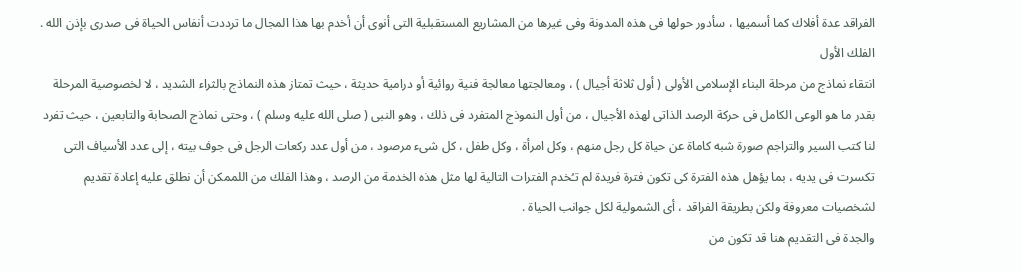الفراقد عدة أفلاك كما أسميها ، سأدور حولها فى هذه المدونة وفى غيرها من المشاريع المستقبلية التى أنوى أن أخدم بها هذا المجال ما ترددت أنفاس الحياة فى صدرى بإذن الله .
الفلك الأول
انتقاء نماذج من مرحلة البناء الإسلامى الأولى ( أول ثلاثة أجيال ) ، ومعالجتها معالجة فنية روائية أو درامية حديثة ، حيث تمتاز هذه النماذج بالثراء الشديد ، لا لخصوصية المرحلة بقدر ما هو الوعى الكامل فى حركة الرصد الذاتى لهذه الأجيال ، من أول النموذج المتفرد فى ذلك ، وهو النبى ( صلى الله عليه وسلم ) ، وحتى نماذج الصحابة والتابعين ، حيث تفرد لنا كتب السير والتراجم صورة شبه كاماة عن حياة كل رجل منهم ، وكل امرأة ، وكل طفل ، كل شىء مرصود ، من أول عدد ركعات الرجل فى جوف بيته ، إلى عدد الأسياف التى تكسرت فى يديه ، بما يؤهل هذه الفترة كى تكون فترة فريدة لم تـُخدم الفترات التالية لها مثل هذه الخدمة من الرصد ، وهذا الفلك من اللممكن أن نطلق عليه إعادة تقديم لشخصيات معروفة ولكن بطريقة الفراقد ، أى الشمولية لكل جوانب الحياة .
والجدة فى التقديم هنا قد تكون من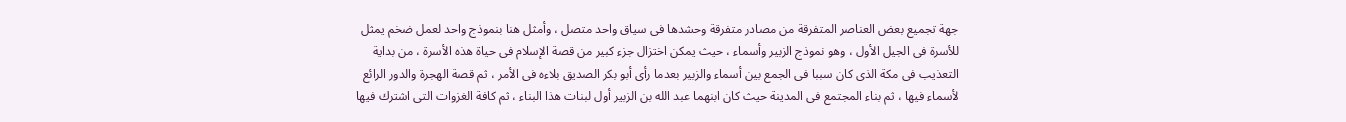جهة تجميع بعض العناصر المتفرقة من مصادر متفرقة وحشدها فى سياق واحد متصل ، وأمثل هنا بنموذج واحد لعمل ضخم يمثل للأسرة فى الجيل الأول ، وهو نموذج الزبير وأسماء ، حيث يمكن اختزال جزء كبير من قصة الإسلام فى حياة هذه الأسرة ، من بداية التعذيب فى مكة الذى كان سببا فى الجمع بين أسماء والزبير بعدما رأى أبو بكر الصديق بلاءه فى الأمر ، ثم قصة الهجرة والدور الرائع لأسماء فيها ، ثم بناء المجتمع فى المدينة حيث كان ابنهما عبد الله بن الزبير أول لبنات هذا البناء ، ثم كافة الغزوات التى اشترك فيها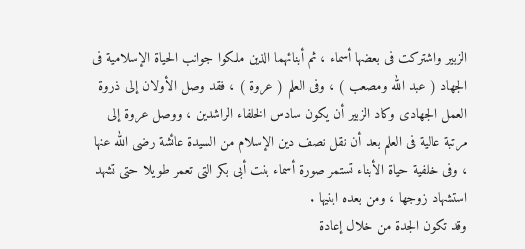الزبير واشتركت فى بعضها أسماء ، ثم أبنائهما الذين ملكوا جوانب الحياة الإسلامية فى الجهاد ( عبد الله ومصعب ) ، وفى العلم ( عروة ) ، فقد وصل الأولان إلى ذروة العمل الجهادى وكاد الزبير أن يكون سادس الخلفاء الراشدين ، ووصل عروة إلى مرتبة عالية فى العلم بعد أن نقل نصف دين الإسلام من السيدة عائشة رضى الله عنها ، وفى خلفية حياة الأبناء تستمر صورة أسماء بنت أبى بكر التى تعمر طويلا حتى تشهد استشهاد زوجها ، ومن بعده ابنيها .
وقد تكون الجدة من خلال إعادة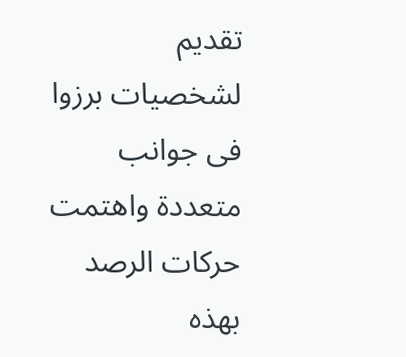تقديم لشخصيات برزوا فى جوانب متعددة واهتمت حركات الرصد بهذه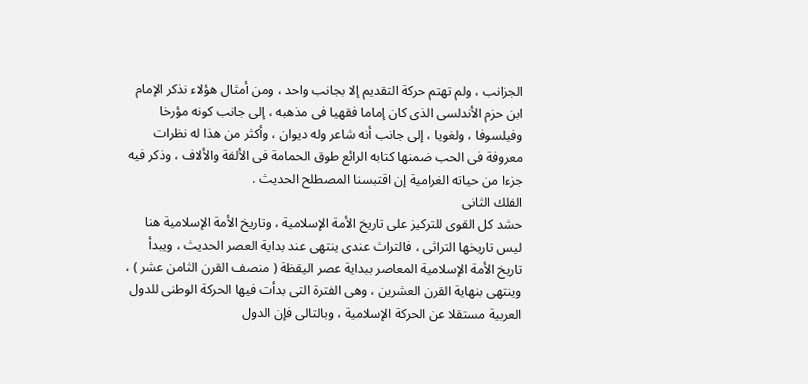الجزانب ، ولم تهتم حركة التقديم إلا بجانب واحد ، ومن أمثال هؤلاء نذكر الإمام ابن حزم الأندلسى الذى كان إماما فقهيا فى مذهبه ، إلى جانب كونه مؤرخا وفيلسوفا ، ولغويا ، إلى جانب أنه شاعر وله ديوان ، وأكثر من هذا له نظرات معروفة فى الحب ضمنها كتابه الرائع طوق الحمامة فى الألفة والألاف ، وذكر فيه جزءا من حياته الغرامية إن اقتبسنا المصطلح الحديث .
الفلك الثانى
حشد كل القوى للتركيز على تاريخ الأمة الإسلامية ، وتاريخ الأمة الإسلامية هنا ليس تاريخها التراثى ، فالتراث عندى ينتهى عند بداية العصر الحديث ، ويبدأ تاريخ الأمة الإسلامية المعاصر ببداية عصر اليقظة ( منصف القرن الثامن عشر ) ، وينتهى بنهاية القرن العشرين ، وهى الفترة التى بدأت فيها الحركة الوطنى للدول العربية مستقلا عن الحركة الإسلامية ، وبالتالى فإن الدول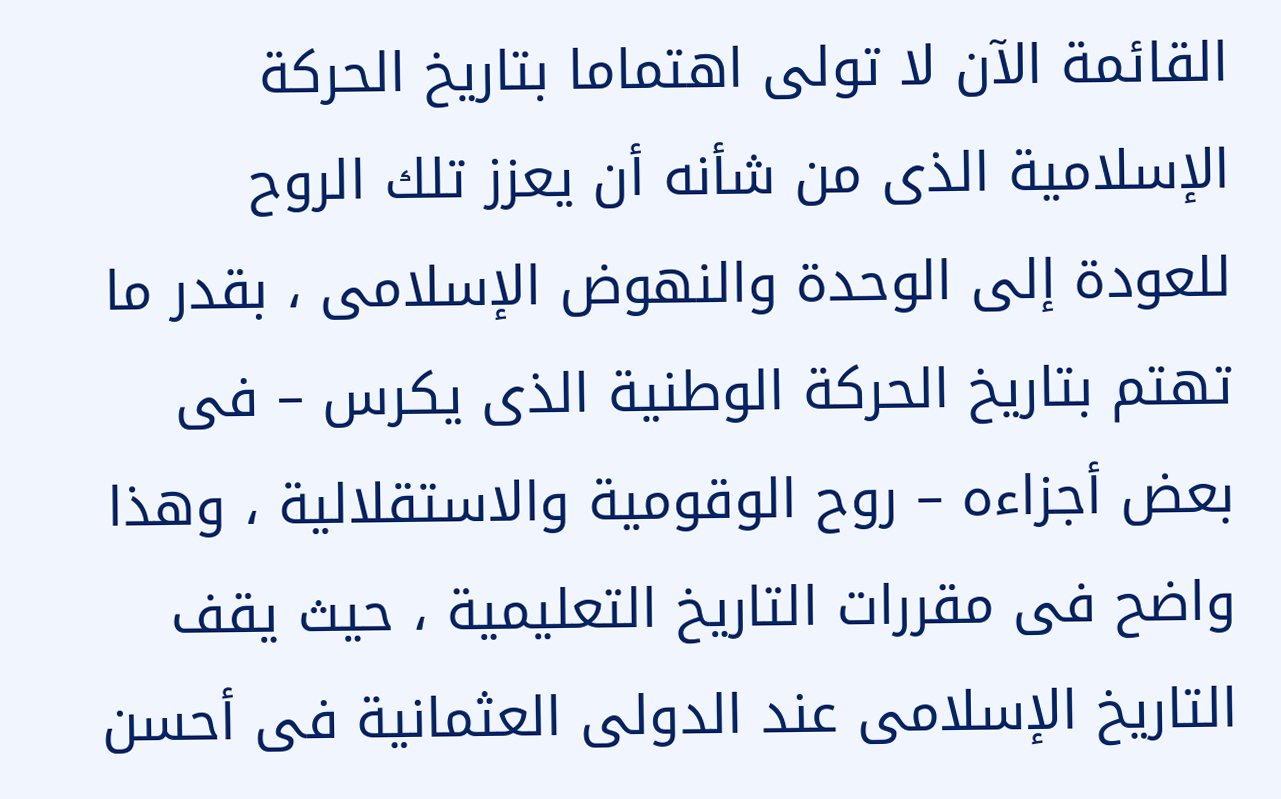القائمة الآن لا تولى اهتماما بتاريخ الحركة الإسلامية الذى من شأنه أن يعزز تلك الروح للعودة إلى الوحدة والنهوض الإسلامى ، بقدر ما تهتم بتاريخ الحركة الوطنية الذى يكرس – فى بعض أجزاءه – روح الوقومية والاستقلالية ، وهذا واضح فى مقررات التاريخ التعليمية ، حيث يقف التاريخ الإسلامى عند الدولى العثمانية فى أحسن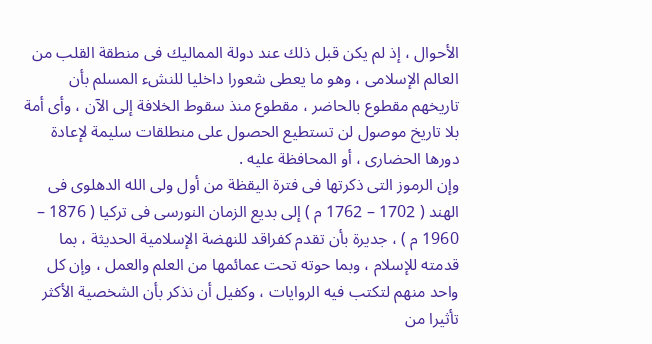الأحوال ، إذ لم يكن قبل ذلك عند دولة المماليك فى منطقة القلب من العالم الإسلامى ، وهو ما يعطى شعورا داخليا للنشء المسلم بأن تاريخهم مقطوع بالحاضر ، مقطوع منذ سقوط الخلافة إلى الآن ، وأى أمة بلا تاريخ موصول لن تستطيع الحصول على منطلقات سليمة لإعادة دورها الحضارى ، أو المحافظة عليه .
وإن الرموز التى ذكرتها فى فترة اليقظة من أول ولى الله الدهلوى فى الهند ( 1702 – 1762 م ) إلى بديع الزمان النورسى فى تركيا ( 1876 – 1960 م ) ، جديرة بأن تقدم كفراقد للنهضة الإسلامية الحديثة ، بما قدمته للإسلام ، وبما حوته تحت عمائمها من العلم والعمل ، وإن كل واحد منهم لتكتب فيه الروايات ، وكفيل أن نذكر بأن الشخصية الأكثر تأثيرا من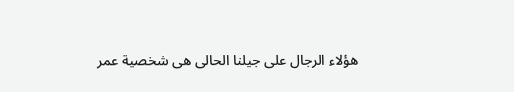هؤلاء الرجال على جيلنا الحالى هى شخصية عمر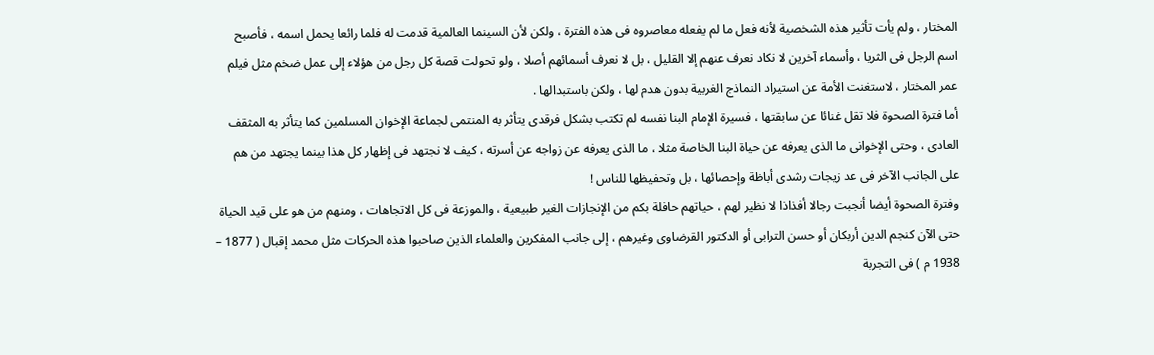المختار ، ولم يأت تأثير هذه الشخصية لأنه فعل ما لم يفعله معاصروه فى هذه الفترة ، ولكن لأن السينما العالمية قدمت له فلما رائعا يحمل اسمه ، فأصبح اسم الرجل فى الثريا ، وأسماء آخرين لا نكاد نعرف عنهم إلا القليل ، بل لا نعرف أسمائهم أصلا ، ولو تحولت قصة كل رجل من هؤلاء إلى عمل ضخم مثل فيلم عمر المختار ، لاستغنت الأمة عن استيراد النماذج الغربية بدون هدم لها ، ولكن باستبدالها .
أما فترة الصحوة فلا تقل غنائا عن سابقتها ، فسيرة الإمام البنا نفسه لم تكتب بشكل فرقدى يتأثر به المنتمى لجماعة الإخوان المسلمين كما يتأثر به المثقف العادى ، وحتى الإخوانى ما الذى يعرفه عن حياة البنا الخاصة مثلا ، ما الذى يعرفه عن زواجه عن أسرته ، كيف لا نجتهد فى إظهار كل هذا بينما يجتهد من هم على الجانب الآخر فى عد زيجات رشدى أباظة وإحصائها ، بل وتحفيظها للناس !
وفترة الصحوة أيضا أنجبت رجالا أفذاذا لا نظير لهم ، حياتهم حافلة بكم من الإنجازات الغير طبيعية ، والموزعة فى كل الاتجاهات ، ومنهم من هو على قيد الحياة حتى الآن كنجم الدين أربكان أو حسن الترابى أو الدكتور القرضاوى وغيرهم ، إلى جانب المفكرين والعلماء الذين صاحبوا هذه الحركات مثل محمد إقبال ( 1877 – 1938 م ) فى التجربة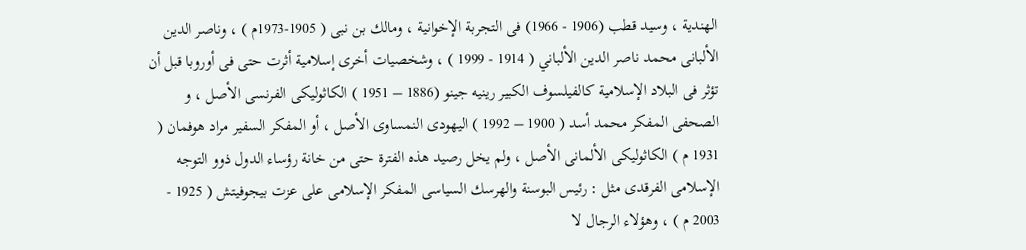الهندية ، وسيد قطب (1906 - 1966) فى التجربة الإخوانية ، ومالك بن نبى ( 1905-1973م ) ، وناصر الدين الألبانى محمد ناصر الدين الألباني ( 1914 - 1999 ) ، وشخصيات أخرى إسلامية أثرت حتى فى أوروبا قبل أن تؤثر فى البلاد الإسلامية كالفيلسوف الكبير رينيه جينو (1886 – 1951 ) الكاثوليكى الفرنسى الأصل ، و الصحفى المفكر محمد أسد ( 1900 – 1992 ) اليهودى النمساوى الأصل ، أو المفكر السفير مراد هوفمان ( 1931 م ) الكاثوليكى الألمانى الأصل ، ولم يخل رصيد هذه الفترة حتى من خانة رؤساء الدول ذوو التوجه الإسلامى الفرقدى مثل : رئيس البوسنة والهرسك السياسى المفكر الإسلامى على عزت بيجوفيتش ( 1925 - 2003 م ) ، وهؤلاء الرجال لا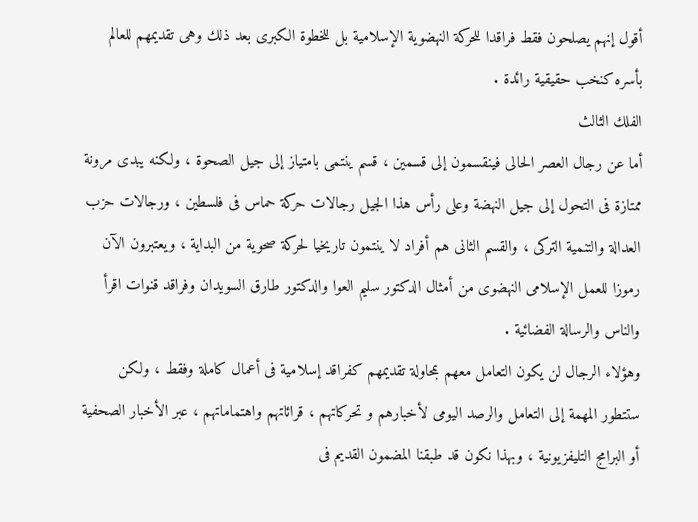أقول إنهم يصلحون فقط فراقدا للحركة النهضوية الإسلامية بل للخطوة الكبرى بعد ذلك وهى تقديمهم للعالم بأسره كنخب حقيقية رائدة .
الفلك الثالث
أما عن رجال العصر الحالى فينقسمون إلى قسمين ، قسم ينتمى بامتياز إلى جيل الصحوة ، ولكنه يبدى مرونة ممتازة فى التحول إلى جيل النهضة وعلى رأس هذا الجيل رجالات حركة حماس فى فلسطين ، ورجالات حزب العدالة والتنمية التركى ، والقسم الثانى هم أفراد لا ينتمون تاريخيا لحركة صحوية من البداية ، ويعتبرون الآن رموزا للعمل الإسلامى النهضوى من أمثال الدكتور سليم العوا والدكتور طارق السويدان وفراقد قنوات اقرأ والناس والرسالة الفضائية .
وهؤلاء الرجال لن يكون التعامل معهم بمحاولة تقديمهم كفراقد إسلامية فى أعمال كاملة وفقط ، ولكن ستتطور المهمة إلى التعامل والرصد اليومى لأخبارهم و تحركاتهم ، قرائاتهم واهتماماتهم ، عبر الأخبار الصحفية أو البرامج التليفزيونية ، وبهذا نكون قد طبقنا المضمون القديم فى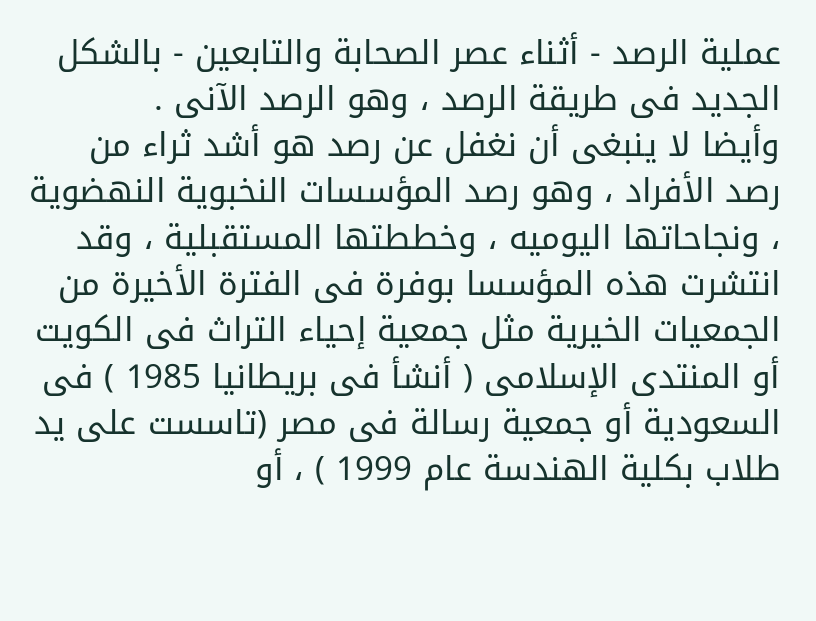عملية الرصد - أثناء عصر الصحابة والتابعين - بالشكل الجديد فى طريقة الرصد ، وهو الرصد الآنى .
وأيضا لا ينبغى أن نغفل عن رصد هو أشد ثراء من رصد الأفراد ، وهو رصد المؤسسات النخبوية النهضوية ، ونجاحاتها اليوميه ، وخططتها المستقبلية ، وقد انتشرت هذه المؤسسا بوفرة فى الفترة الأخيرة من الجمعيات الخيرية مثل جمعية إحياء التراث فى الكويت أو المنتدى الإسلامى ( أنشأ فى بريطانيا 1985 ) فى السعودية أو جمعية رسالة فى مصر (تاسست على يد طلاب بكلية الهندسة عام 1999 ) ، أو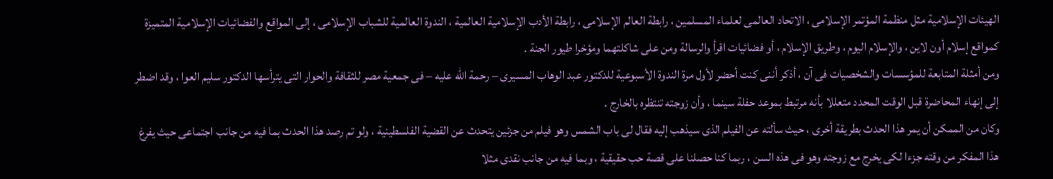الهيئات الإسلامية مثل منظمة المؤتمر الإسلامى ، الاتحاد العالمى لعلماء المسلمين ، رابطة العالم الإسلامى ، رابطة الأدب الإسلامية العالمية ، الندوة العالمية للشباب الإسلامى ، إلى المواقع والفضائيات الإسلامية المتميزة كمواقع إسلام أون لاين ، والإسلام اليوم ، وطريق الإسلام ، أو فضائيات اقرأ والرسالة ومن على شاكلتهما ومؤخرا طيور الجنة .
ومن أمثلة المتابعة للمؤسسات والشخصيات فى آن ، أذكر أننى كنت أحضر لأول مرة الندوة الأسبوعية للدكتور عبد الوهاب المسيرى – رحمة الله عليه – فى جمعية مصر للثقافة والحوار التى يترأسها الدكتور سليم العوا ، وقد اضطر إلى إنهاء المحاضرة قبل الوقت المحدد متعللا بأنه مرتبط بموعد حفلة سينما ، وأن زوجته تنتظره بالخارج .
وكان من الممكن أن يمر هذا الحدث بطريقة أخرى ، حيث سألته عن الفيلم الذى سيذهب إليه فقال لى باب الشمس وهو فيلم من جزئين يتحدث عن القضية الفلسطينية ، ولو تم رصد هذا الحدث بما فيه من جانب اجتماعى حيث يفرغ هذا المفكر من وقته جزءا لكى يخرج مع زوجته وهو فى هذه السن ، ربما كنا حصلنا على قصة حب حقيقية ، وبما فيه من جانب نقدى مثلا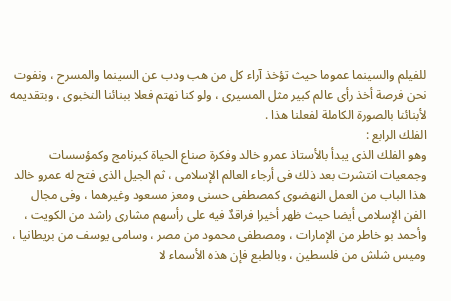للفيلم والسينما عموما حيث تؤخذ آراء كل من هب ودب عن السينما والمسرح ، ونفوت نحن فرصة أخذ رأى عالم كبير مثل المسيرى ، ولو كنا نهتم فعلا ببنائنا النخبوى ، وبتقديمه لأبنائنا بالصورة الكاملة لفعلنا هذا .
الفلك الرابع :
وهو الفلك الذى يبدأ بالأستاذ عمرو خالد وفكرة صناع الحياة كبرنامج وكمؤسسات وجمعيات انتشرت بعد ذلك فى أرجاء العالم الإسلامى ، ثم الجيل الذى فتح له عمرو خالد هذا الباب من العمل النهضوى كمصطفى حسنى ومعز مسعود وغيرهما ، وفى مجال الفن الإسلامى أيضا حيث ظهر أخيرا فراقدٌ فيه على رأسهم مشارى راشد من الكويت ، وأحمد بو خاطر من الإمارات ، ومصطفى محمود من مصر ، وسامى يوسف من بريطانيا ، وميس شلش من فلسطين ، وبالطبع فإن هذه الأسماء لا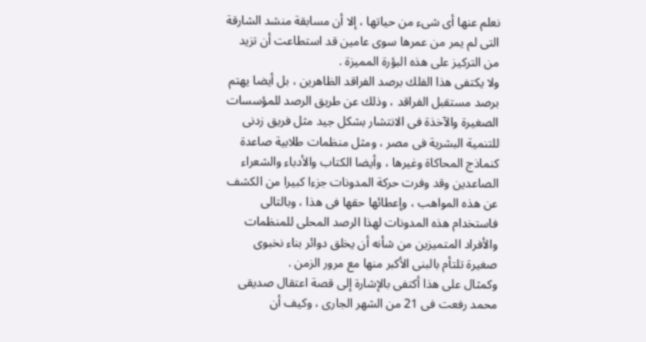نعلم عنها أى شىء من حياتها ، إلا أن مسابقة منشد الشارقة التى لم يمر من عمرها سوى عامين قد استطاعت أن تزيد من التركيز على هذه البؤرة المميزة .
ولا يكتفى هذا الفلك برصد الفراقد الظاهرين ، بل أيضا يهتم برصد مستقبل الفراقد ، وذلك عن طريق الرصد للمؤسسات الصغيرة والآخذة فى الانتشار بشكل جيد مثل فريق زدنى للتنمية البشرية فى مصر ، ومثل منظمات طلابية صاعدة كنماذج المحاكاة وغيرها ، وأيضا الكتاب والأدباء والشعراء الصاعدين وقد وفرت حركة المدونات جزءا كبيرا من الكشف عن هذه المواهب ، وإعطائها حقها فى هذا ، وبالتالى فاستخدام هذه المدونات لهذا الرصد المحلى للمنظمات والأفراد المتميزين من شأنه أن يخلق دوائر بناء نخبوى صغيرة تلتأم بالبنى الأكبر منها مع مرور الزمن .
وكمثال على هذا أكتفى بالإشارة إلى قصة اعتقال صديقى محمد رفعت فى 21 من الشهر الجارى ، وكيف أن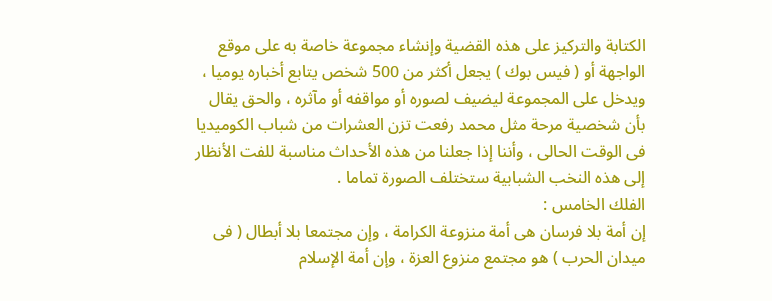الكتابة والتركيز على هذه القضية وإنشاء مجموعة خاصة به على موقع الواجهة أو ( فيس بوك ) يجعل أكثر من 500 شخص يتابع أخباره يوميا ، ويدخل على المجموعة ليضيف لصوره أو مواقفه أو مآثره ، والحق يقال بأن شخصية مرحة مثل محمد رفعت تزن العشرات من شباب الكوميديا فى الوقت الحالى ، وأننا إذا جعلنا من هذه الأحداث مناسبة للفت الأنظار إلى هذه النخب الشبابية ستختلف الصورة تماما .
الفلك الخامس :
إن أمة بلا فرسان هى أمة منزوعة الكرامة ، وإن مجتمعا بلا أبطال ( فى ميدان الحرب ) هو مجتمع منزوع العزة ، وإن أمة الإسلام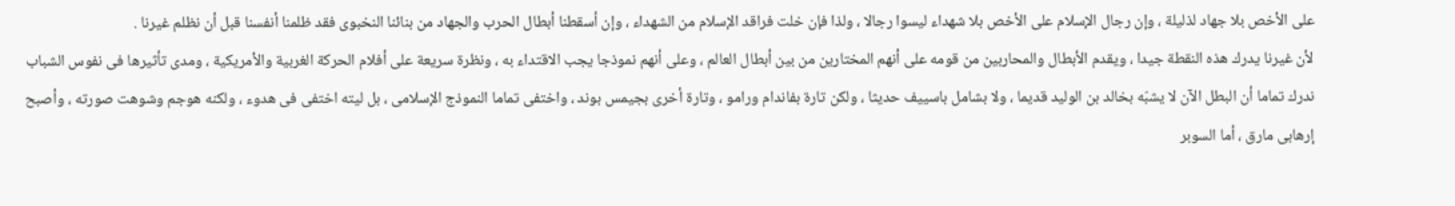على الأخص بلا جهاد لذليلة ، وإن رجال الإسلام على الأخص بلا شهداء ليسوا رجالا ، ولذا فإن خلت فراقد الإسلام من الشهداء ، وإن أسقطنا أبطال الحرب والجهاد من بنائنا النخبوى فقد ظلمنا أنفسنا قبل أن نظلم غيرنا .
لأن غيرنا يدرك هذه النقطة جيدا ، ويقدم الأبطال والمحاربين من قومه على أنهم المختارين من بين أبطال العالم ، وعلى أنهم نموذجا يجب الاقتداء به ، ونظرة سريعة على أفلام الحركة الغربية والأمريكية ، ومدى تأثيرها فى نفوس الشباب ندرك تماما أن البطل الآن لا يشبّه بخالد بن الوليد قديما ، ولا بشامل باسييف حديثا ، ولكن تارة بفاندام ورامو ، وتارة أخرى بجيمس بوند ، واختفى تماما النموذج الإسلامى ، بل ليته اختفى فى هدوء ، ولكنه هوجم وشوهت صورته ، وأصبح إرهابى مارق ، أما السوبر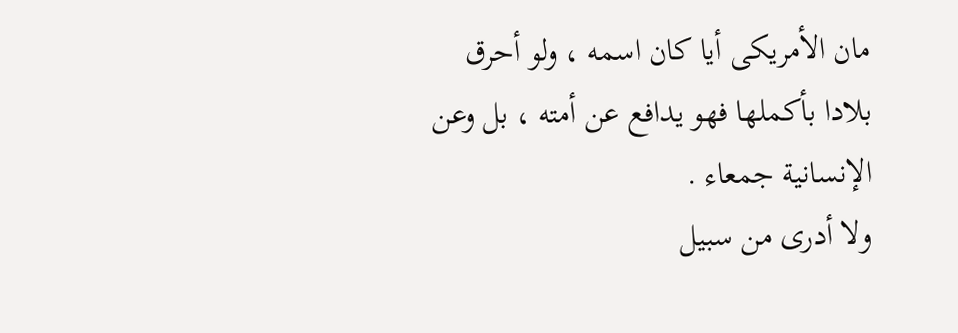مان الأمريكى أيا كان اسمه ، ولو أحرق بلادا بأكملها فهو يدافع عن أمته ، بل وعن الإنسانية جمعاء .
ولا أدرى من سبيل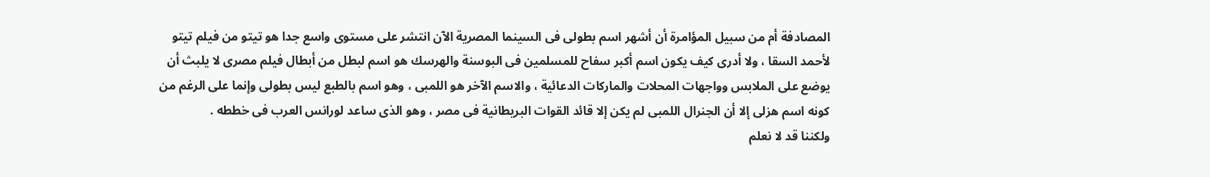المصادفة أم من سبيل المؤامرة أن أشهر اسم بطولى فى السينما المصرية الآن انتشر على مستوى واسع جدا هو تيتو من فيلم تيتو لأحمد السقا ، ولا أدرى كيف يكون اسم أكبر سفاح للمسلمين فى البوسنة والهرسك هو اسم لبطل من أبطال فيلم مصرى لا يلبث أن يوضع على الملابس وواجهات المحلات والماركات الدعائية ، والاسم الآخر هو اللمبى ، وهو اسم بالطبع ليس بطولى وإنما على الرغم من كونه اسم هزلى إلا أن الجنرال اللمبى لم يكن إلا قائد القوات البريطانية فى مصر ، وهو الذى ساعد لورانس العرب فى خططه .
ولكننا قد لا نعلم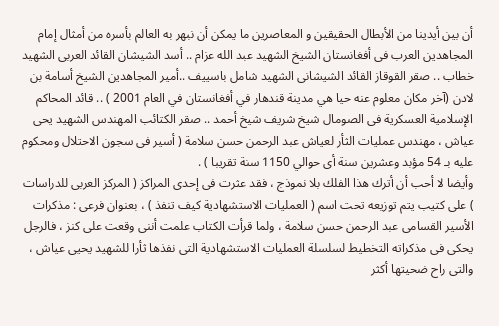أن بين أيدينا من الأبطال الحقيقين و المعاصرين ما يمكن أن نبهر به العالم بأسره من أمثال إمام المجاهدين العرب فى أفغانستان الشيخ الشهيد عبد الله عزام .. أسد الشيشان القائد العربى الشهيد خطاب .. صقر القوقاز القائد الشيشانى الشهيد شامل باسييف ..أمير المجاهدين الشيخ أسامة بن لادن (آخر مكان معلوم عنه حيا هي مدينة قندهار في أفغانستان في العام 2001 ) .. قائد المحاكم الإسلامية العسكرية فى الصومال شيخ شريف شيخ أحمد .. صقر الكتائب المهندس الشهيد يحى عياش ، مهندس عمليات الثأر لعياش عبد الرحمن حسن سلامة ( أسير فى سجون الاحتلال ومحكوم عليه بـ 54 مؤبد وعشرين سنة أى حوالي 1150 سنة تقريبا ) .
وأيضا لا أحب أن أترك هذا الفلك بلا نموذج ، فقد عثرت فى إحدى المراكز ( المركز العربى للدراسات ) على كتيب يتم توزيعه تحت اسم ( العمليات الاستشهادية كيف تنفذ ) ، بعنوان فرعى : مذكرات الأسير القسامى عبد الرحمن حسن سلامة ، ولما قرأت الكتاب علمت أننى وقعت على كنز ، فالرجل يحكى فى مذكراته التخطيط لسلسلة العمليات الاستشهادية التى نفذها ثأرا للشهيد يحيى عياش ، والتى راح ضحيتها أكثر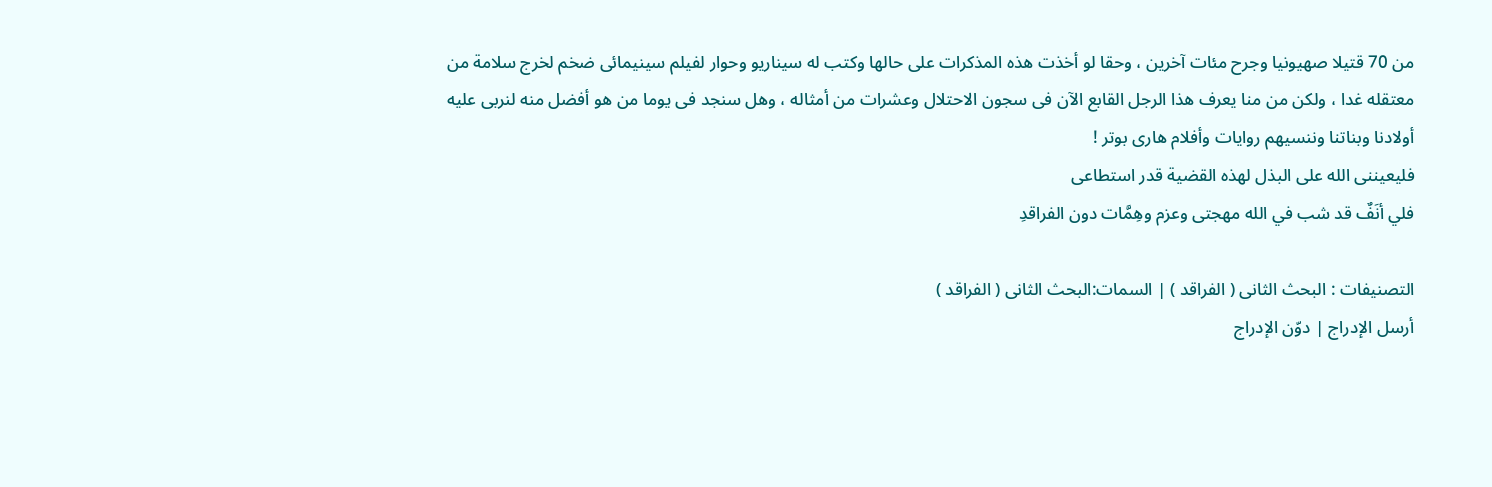من 70 قتيلا صهيونيا وجرح مئات آخرين ، وحقا لو أخذت هذه المذكرات على حالها وكتب له سيناريو وحوار لفيلم سينيمائى ضخم لخرج سلامة من معتقله غدا ، ولكن من منا يعرف هذا الرجل القابع الآن فى سجون الاحتلال وعشرات من أمثاله ، وهل سنجد فى يوما من هو أفضل منه لنربى عليه أولادنا وبناتنا وننسيهم روايات وأفلام هارى بوتر !
فليعيننى الله على البذل لهذه القضية قدر استطاعى
فلي أنَفٌ قد شب في الله مهجتى وعزم وهِمَّات دون الفراقدِ

التصنيفات : البحث الثانى ( الفراقد ) | السمات:البحث الثانى ( الفراقد )
أرسل الإدراج | دوّن الإدراج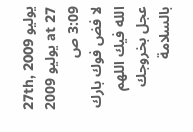يوليو 27th, 2009 at 27 يوليو 2009 3:09 ص
لا فض فوك بارك الله فيك اللهم عجل بخروجك بالسلامة